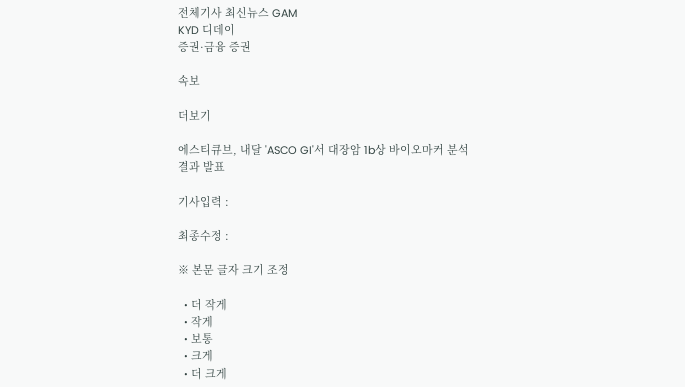전체기사 최신뉴스 GAM
KYD 디데이
증권·금융 증권

속보

더보기

에스티큐브, 내달 'ASCO GI'서 대장암 1b상 바이오마커 분석 결과 발표

기사입력 :

최종수정 :

※ 본문 글자 크기 조정

  • 더 작게
  • 작게
  • 보통
  • 크게
  • 더 크게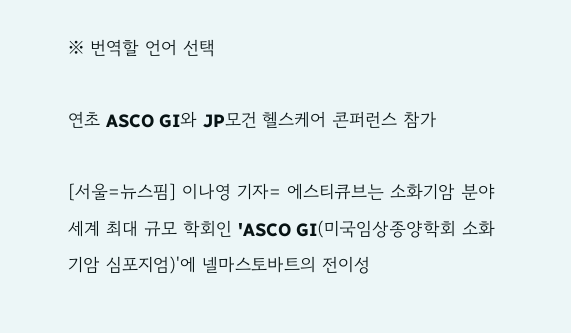※ 번역할 언어 선택

연초 ASCO GI와 JP모건 헬스케어 콘퍼런스 참가

[서울=뉴스핌] 이나영 기자= 에스티큐브는 소화기암 분야 세계 최대 규모 학회인 'ASCO GI(미국임상종양학회 소화기암 심포지엄)'에 넬마스토바트의 전이성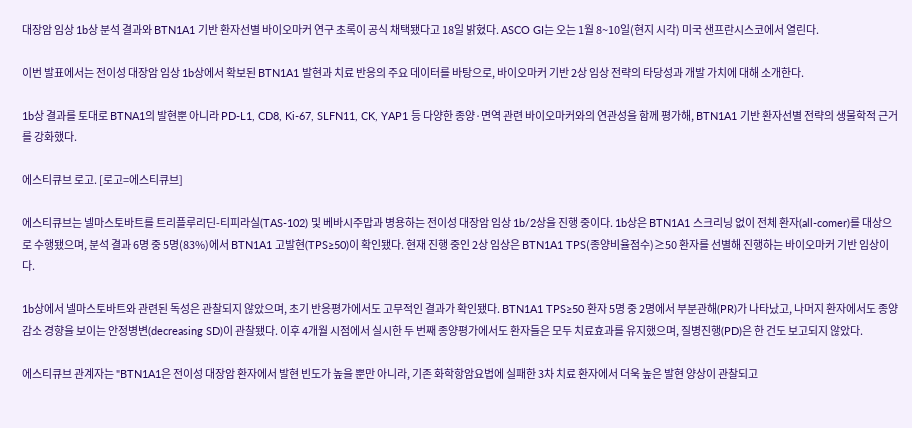대장암 임상 1b상 분석 결과와 BTN1A1 기반 환자선별 바이오마커 연구 초록이 공식 채택됐다고 18일 밝혔다. ASCO GI는 오는 1월 8~10일(현지 시각) 미국 샌프란시스코에서 열린다.

이번 발표에서는 전이성 대장암 임상 1b상에서 확보된 BTN1A1 발현과 치료 반응의 주요 데이터를 바탕으로, 바이오마커 기반 2상 임상 전략의 타당성과 개발 가치에 대해 소개한다.

1b상 결과를 토대로 BTNA1의 발현뿐 아니라 PD-L1, CD8, Ki-67, SLFN11, CK, YAP1 등 다양한 종양·면역 관련 바이오마커와의 연관성을 함께 평가해, BTN1A1 기반 환자선별 전략의 생물학적 근거를 강화했다.

에스티큐브 로고. [로고=에스티큐브]

에스티큐브는 넬마스토바트를 트리플루리딘-티피라실(TAS-102) 및 베바시주맙과 병용하는 전이성 대장암 임상 1b/2상을 진행 중이다. 1b상은 BTN1A1 스크리닝 없이 전체 환자(all-comer)를 대상으로 수행됐으며, 분석 결과 6명 중 5명(83%)에서 BTN1A1 고발현(TPS≥50)이 확인됐다. 현재 진행 중인 2상 임상은 BTN1A1 TPS(종양비율점수)≥50 환자를 선별해 진행하는 바이오마커 기반 임상이다.

1b상에서 넬마스토바트와 관련된 독성은 관찰되지 않았으며, 초기 반응평가에서도 고무적인 결과가 확인됐다. BTN1A1 TPS≥50 환자 5명 중 2명에서 부분관해(PR)가 나타났고, 나머지 환자에서도 종양 감소 경향을 보이는 안정병변(decreasing SD)이 관찰됐다. 이후 4개월 시점에서 실시한 두 번째 종양평가에서도 환자들은 모두 치료효과를 유지했으며, 질병진행(PD)은 한 건도 보고되지 않았다.

에스티큐브 관계자는 "BTN1A1은 전이성 대장암 환자에서 발현 빈도가 높을 뿐만 아니라, 기존 화학항암요법에 실패한 3차 치료 환자에서 더욱 높은 발현 양상이 관찰되고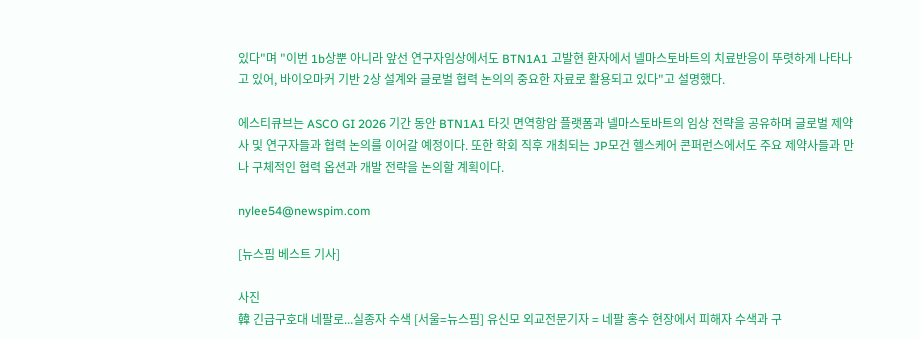있다"며 "이번 1b상뿐 아니라 앞선 연구자임상에서도 BTN1A1 고발현 환자에서 넬마스토바트의 치료반응이 뚜렷하게 나타나고 있어, 바이오마커 기반 2상 설계와 글로벌 협력 논의의 중요한 자료로 활용되고 있다"고 설명했다.

에스티큐브는 ASCO GI 2026 기간 동안 BTN1A1 타깃 면역항암 플랫폼과 넬마스토바트의 임상 전략을 공유하며 글로벌 제약사 및 연구자들과 협력 논의를 이어갈 예정이다. 또한 학회 직후 개최되는 JP모건 헬스케어 콘퍼런스에서도 주요 제약사들과 만나 구체적인 협력 옵션과 개발 전략을 논의할 계획이다.

nylee54@newspim.com

[뉴스핌 베스트 기사]

사진
韓 긴급구호대 네팔로...실종자 수색 [서울=뉴스핌] 유신모 외교전문기자 = 네팔 홍수 현장에서 피해자 수색과 구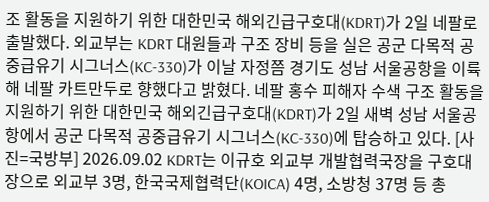조 활동을 지원하기 위한 대한민국 해외긴급구호대(KDRT)가 2일 네팔로 출발했다. 외교부는 KDRT 대원들과 구조 장비 등을 실은 공군 다목적 공중급유기 시그너스(KC-330)가 이날 자정쯤 경기도 성남 서울공항을 이륙해 네팔 카트만두로 향했다고 밝혔다. 네팔 홍수 피해자 수색 구조 활동을 지원하기 위한 대한민국 해외긴급구호대(KDRT)가 2일 새벽 성남 서울공항에서 공군 다목적 공중급유기 시그너스(KC-330)에 탑승하고 있다. [사진=국방부] 2026.09.02 KDRT는 이규호 외교부 개발협력국장을 구호대장으로 외교부 3명, 한국국제협력단(KOICA) 4명, 소방청 37명 등 총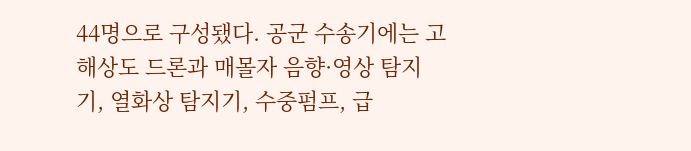44명으로 구성됐다. 공군 수송기에는 고해상도 드론과 매몰자 음향·영상 탐지기, 열화상 탐지기, 수중펌프, 급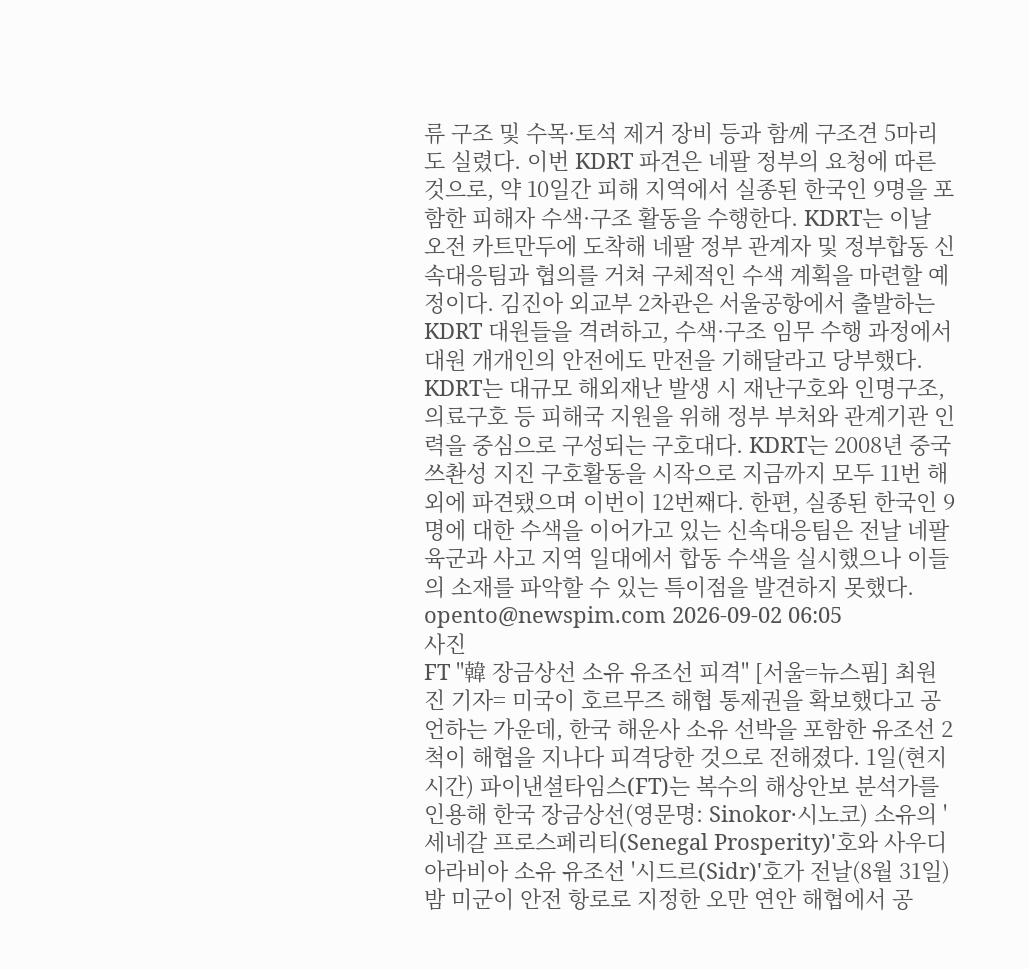류 구조 및 수목·토석 제거 장비 등과 함께 구조견 5마리도 실렸다. 이번 KDRT 파견은 네팔 정부의 요청에 따른 것으로, 약 10일간 피해 지역에서 실종된 한국인 9명을 포함한 피해자 수색·구조 활동을 수행한다. KDRT는 이날 오전 카트만두에 도착해 네팔 정부 관계자 및 정부합동 신속대응팀과 협의를 거쳐 구체적인 수색 계획을 마련할 예정이다. 김진아 외교부 2차관은 서울공항에서 출발하는 KDRT 대원들을 격려하고, 수색·구조 임무 수행 과정에서 대원 개개인의 안전에도 만전을 기해달라고 당부했다. KDRT는 대규모 해외재난 발생 시 재난구호와 인명구조, 의료구호 등 피해국 지원을 위해 정부 부처와 관계기관 인력을 중심으로 구성되는 구호대다. KDRT는 2008년 중국 쓰촨성 지진 구호활동을 시작으로 지금까지 모두 11번 해외에 파견됐으며 이번이 12번째다. 한편, 실종된 한국인 9명에 대한 수색을 이어가고 있는 신속대응팀은 전날 네팔 육군과 사고 지역 일대에서 합동 수색을 실시했으나 이들의 소재를 파악할 수 있는 특이점을 발견하지 못했다. opento@newspim.com 2026-09-02 06:05
사진
FT "韓 장금상선 소유 유조선 피격" [서울=뉴스핌] 최원진 기자= 미국이 호르무즈 해협 통제권을 확보했다고 공언하는 가운데, 한국 해운사 소유 선박을 포함한 유조선 2척이 해협을 지나다 피격당한 것으로 전해졌다. 1일(현지시간) 파이낸셜타임스(FT)는 복수의 해상안보 분석가를 인용해 한국 장금상선(영문명: Sinokor·시노코) 소유의 '세네갈 프로스페리티(Senegal Prosperity)'호와 사우디아라비아 소유 유조선 '시드르(Sidr)'호가 전날(8월 31일) 밤 미군이 안전 항로로 지정한 오만 연안 해협에서 공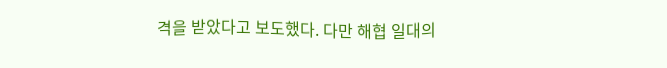격을 받았다고 보도했다. 다만 해협 일대의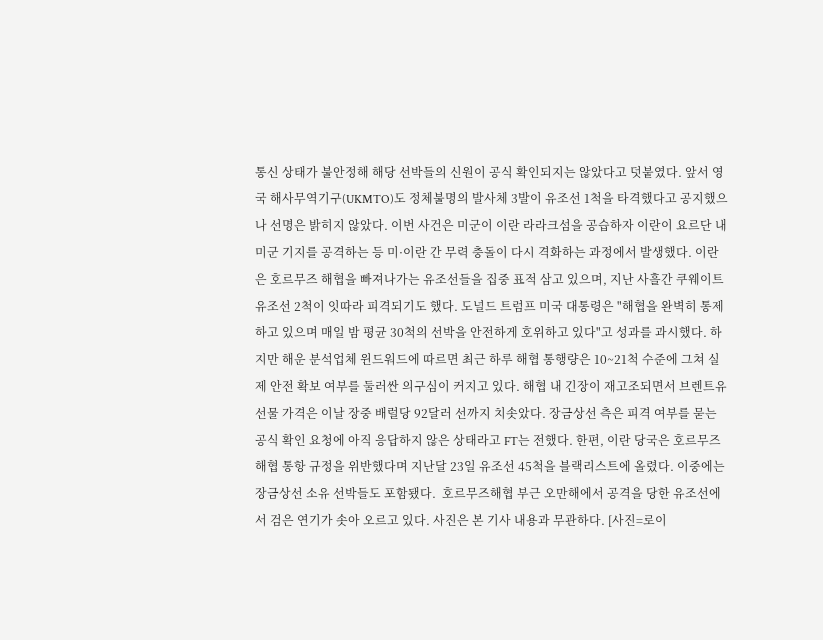통신 상태가 불안정해 해당 선박들의 신원이 공식 확인되지는 않았다고 덧붙였다. 앞서 영국 해사무역기구(UKMTO)도 정체불명의 발사체 3발이 유조선 1척을 타격했다고 공지했으나 선명은 밝히지 않았다. 이번 사건은 미군이 이란 라라크섬을 공습하자 이란이 요르단 내 미군 기지를 공격하는 등 미·이란 간 무력 충돌이 다시 격화하는 과정에서 발생했다. 이란은 호르무즈 해협을 빠져나가는 유조선들을 집중 표적 삼고 있으며, 지난 사흘간 쿠웨이트 유조선 2척이 잇따라 피격되기도 했다. 도널드 트럼프 미국 대통령은 "해협을 완벽히 통제하고 있으며 매일 밤 평균 30척의 선박을 안전하게 호위하고 있다"고 성과를 과시했다. 하지만 해운 분석업체 윈드워드에 따르면 최근 하루 해협 통행량은 10~21척 수준에 그쳐 실제 안전 확보 여부를 둘러싼 의구심이 커지고 있다. 해협 내 긴장이 재고조되면서 브렌트유 선물 가격은 이날 장중 배럴당 92달러 선까지 치솟았다. 장금상선 측은 피격 여부를 묻는 공식 확인 요청에 아직 응답하지 않은 상태라고 FT는 전했다. 한편, 이란 당국은 호르무즈해협 통항 규정을 위반했다며 지난달 23일 유조선 45척을 블랙리스트에 올렸다. 이중에는 장금상선 소유 선박들도 포함됐다.  호르무즈해협 부근 오만해에서 공격을 당한 유조선에서 검은 연기가 솟아 오르고 있다. 사진은 본 기사 내용과 무관하다. [사진=로이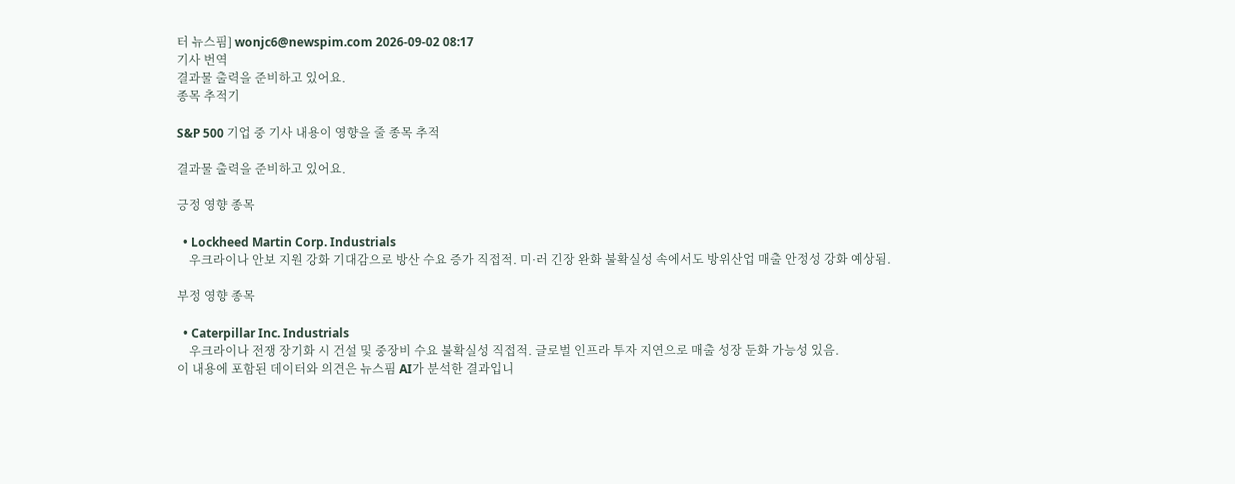터 뉴스핌] wonjc6@newspim.com 2026-09-02 08:17
기사 번역
결과물 출력을 준비하고 있어요.
종목 추적기

S&P 500 기업 중 기사 내용이 영향을 줄 종목 추적

결과물 출력을 준비하고 있어요.

긍정 영향 종목

  • Lockheed Martin Corp. Industrials
    우크라이나 안보 지원 강화 기대감으로 방산 수요 증가 직접적. 미·러 긴장 완화 불확실성 속에서도 방위산업 매출 안정성 강화 예상됨.

부정 영향 종목

  • Caterpillar Inc. Industrials
    우크라이나 전쟁 장기화 시 건설 및 중장비 수요 불확실성 직접적. 글로벌 인프라 투자 지연으로 매출 성장 둔화 가능성 있음.
이 내용에 포함된 데이터와 의견은 뉴스핌 AI가 분석한 결과입니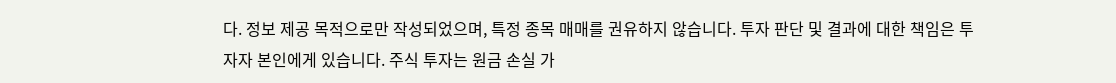다. 정보 제공 목적으로만 작성되었으며, 특정 종목 매매를 권유하지 않습니다. 투자 판단 및 결과에 대한 책임은 투자자 본인에게 있습니다. 주식 투자는 원금 손실 가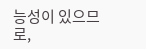능성이 있으므로,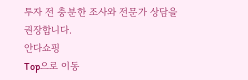투자 전 충분한 조사와 전문가 상담을 권장합니다.
안다쇼핑
Top으로 이동